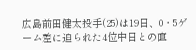広島前田健太投手(25)は19日、0・5ゲーム差に迫られた4位中日との直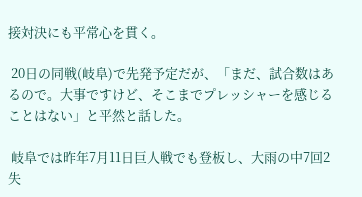接対決にも平常心を貫く。

 20日の同戦(岐阜)で先発予定だが、「まだ、試合数はあるので。大事ですけど、そこまでプレッシャーを感じることはない」と平然と話した。

 岐阜では昨年7月11日巨人戦でも登板し、大雨の中7回2失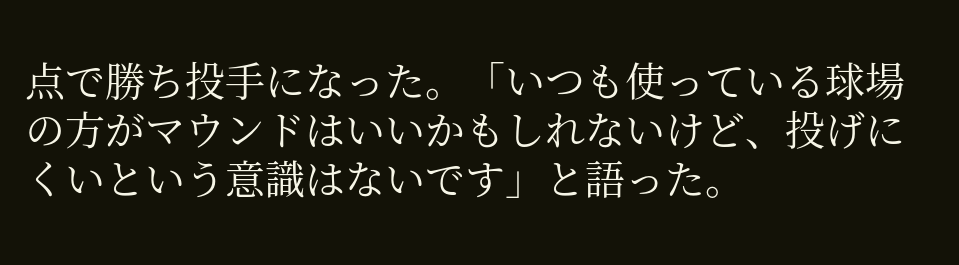点で勝ち投手になった。「いつも使っている球場の方がマウンドはいいかもしれないけど、投げにくいという意識はないです」と語った。